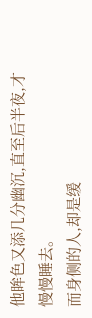他眸色又添几分幽沉,直至后半夜,才慢慢睡去。
而身侧的人,却是缓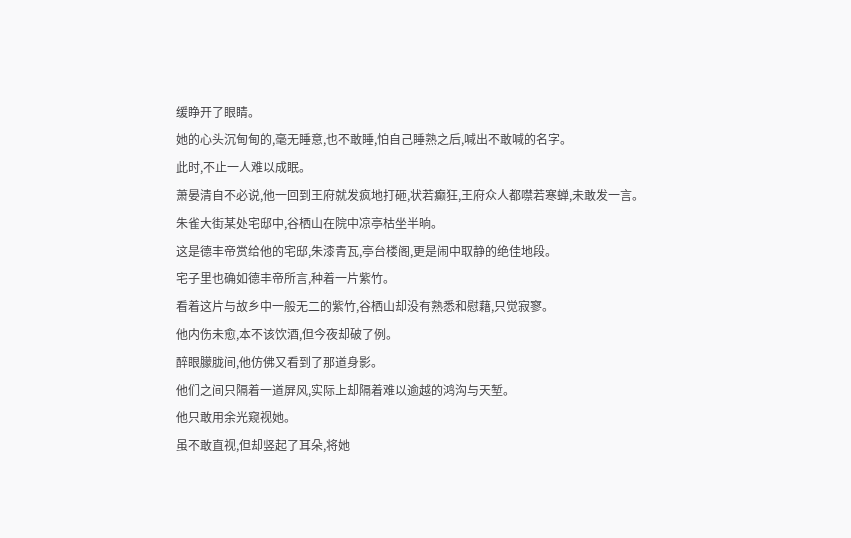缓睁开了眼睛。
她的心头沉甸甸的,毫无睡意,也不敢睡,怕自己睡熟之后,喊出不敢喊的名字。
此时,不止一人难以成眠。
萧晏清自不必说,他一回到王府就发疯地打砸,状若癫狂,王府众人都噤若寒蝉,未敢发一言。
朱雀大街某处宅邸中,谷栖山在院中凉亭枯坐半晌。
这是德丰帝赏给他的宅邸,朱漆青瓦,亭台楼阁,更是闹中取静的绝佳地段。
宅子里也确如德丰帝所言,种着一片紫竹。
看着这片与故乡中一般无二的紫竹,谷栖山却没有熟悉和慰藉,只觉寂寥。
他内伤未愈,本不该饮酒,但今夜却破了例。
醉眼朦胧间,他仿佛又看到了那道身影。
他们之间只隔着一道屏风,实际上却隔着难以逾越的鸿沟与天堑。
他只敢用余光窥视她。
虽不敢直视,但却竖起了耳朵,将她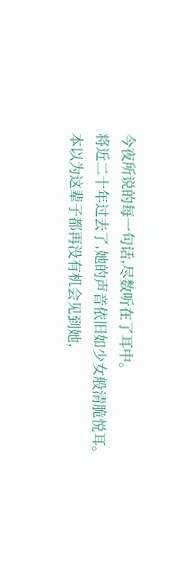今夜所说的每一句话,尽数听在了耳中。
将近二十年过去了,她的声音依旧如少女般清脆悦耳。
本以为这辈子都再没有机会见到她,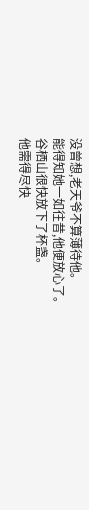没曾想,老天爷不算薄待他。
能得知她一如往昔,他便放心了。
谷栖山很快放下了杯盏。
他需得尽快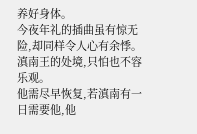养好身体。
今夜年礼的插曲虽有惊无险,却同样令人心有余悸。
滇南王的处境,只怕也不容乐观。
他需尽早恢复,若滇南有一日需要他,他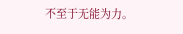不至于无能为力。